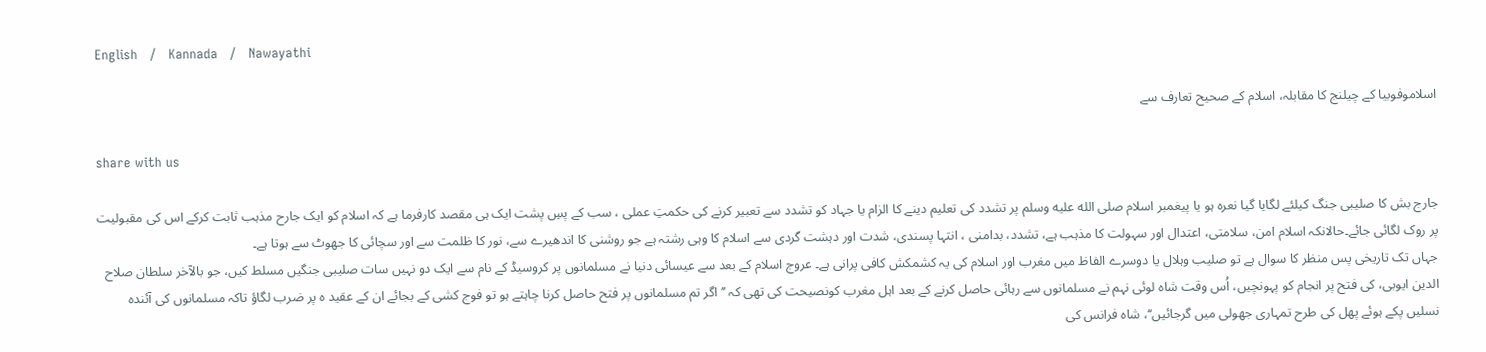English   /   Kannada   /   Nawayathi

اسلاموفوبیا کے چیلنج کا مقابلہ، اسلام کے صحیح تعارف سے

share with us

جارج بش کا صلیبی جنگ کیلئے لگایا گیا نعرہ ہو یا پیغمبر اسلام صلى الله عليه وسلم پر تشدد کی تعلیم دینے کا الزام یا جہاد کو تشدد سے تعبیر کرنے کی حکمتِ عملی ، سب کے پسِ پشت ایک ہی مقصد کارفرما ہے کہ اسلام کو ایک جارح مذہب ثابت کرکے اس کی مقبولیت پر روک لگائی جائے۔حالانکہ اسلام امن، سلامتی، اعتدال اور سہولت کا مذہب ہے، تشدد، بدامنی ، انتہا پسندی، شدت اور دہشت گردی سے اسلام کا وہی رشتہ ہے جو روشنی کا اندھیرے سے، نور کا ظلمت سے اور سچائی کا جھوٹ سے ہوتا ہے۔
جہاں تک تاریخی پس منظر کا سوال ہے تو صلیب وہلال یا دوسرے الفاظ میں مغرب اور اسلام کی یہ کشمکش کافی پرانی ہے۔ عروج اسلام کے بعد سے عیسائی دنیا نے مسلمانوں پر کروسیڈ کے نام سے ایک دو نہیں سات صلیبی جنگیں مسلط کیں، جو بالآخر سلطان صلاح الدین ایوبی، کی فتح پر انجام کو پہونچیں، اُس وقت شاہ لوئی نہم نے مسلمانوں سے رہائی حاصل کرنے کے بعد اہل مغرب کونصیحت کی تھی کہ ’’اگر تم مسلمانوں پر فتح حاصل کرنا چاہتے ہو تو فوج کشی کے بجائے ان کے عقید ہ پر ضرب لگاؤ تاکہ مسلمانوں کی آئندہ نسلیں پکے ہوئے پھل کی طرح تمہاری جھولی میں گرجائیں‘‘، شاہ فرانس کی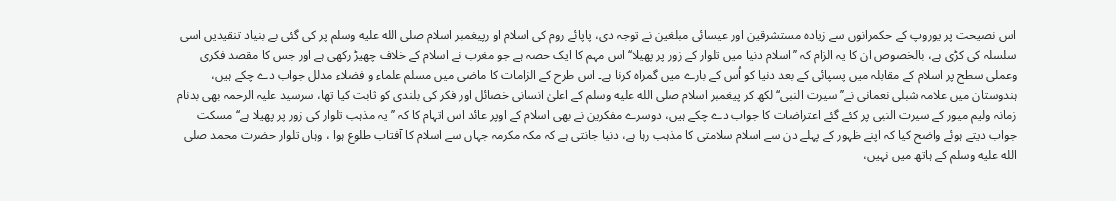اس نصیحت پر یوروپ کے حکمرانوں سے زیادہ مستشرقین اور عیسائی مبلغین نے توجہ دی، پاپائے روم کی اسلام او رپیغمبر اسلام صلى الله عليه وسلم پر کی گئی بے بنیاد تنقیدیں اسی سلسلہ کی کڑی ہے، بالخصوص ان کا یہ الزام کہ ’’اسلام دنیا میں تلوار کے زور پر پھیلا‘‘ اس مہم کا ایک حصہ ہے جو مغرب نے اسلام کے خلاف چھیڑ رکھی ہے اور جس کا مقصد فکری وعملی سطح پر اسلام کے مقابلہ میں پسپائی کے بعد دنیا کو اُس کے بارے میں گمراہ کرنا ہے۔ اس طرح کے الزامات کا ماضی میں مسلم علماء و فضلاء مدلل جواب دے چکے ہیں، ہندوستان میں علامہ شبلی نعمانی نے’’ سیرت النبی‘‘ لکھ کر پیغمبر اسلام صلى الله عليه وسلم کے اعلیٰ انسانی خصائل اور فکر کی بلندی کو ثابت کیا تھا، سرسید علیہ الرحمہ بھی بدنام زمانہ ولیم میور کے سیرت النبی پر کئے گئے اعتراضات کا جواب دے چکے ہیں، دوسرے مفکرین نے بھی اسلام کے اوپر عائد اس اتہام کا کہ ’’یہ مذہب تلوار کی زور پر پھیلا ہے‘‘ مسکت جواب دیتے ہوئے واضح کیا کہ اپنے ظہور کے پہلے دن سے اسلام سلامتی کا مذہب رہا ہے، دنیا جانتی ہے کہ مکہ مکرمہ جہاں سے اسلام کا آفتاب طلوع ہوا ، وہاں تلوار حضرت محمد صلى الله عليه وسلم کے ہاتھ میں نہیں،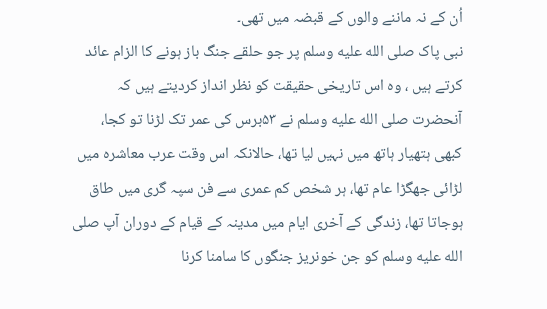اُن کے نہ ماننے والوں کے قبضہ میں تھی۔
نبی پاک صلى الله عليه وسلم پر جو حلقے جنگ باز ہونے کا الزام عائد کرتے ہیں ، وہ اس تاریخی حقیقت کو نظر انداز کردیتے ہیں کہ آنحضرت صلى الله عليه وسلم نے ۵۳برس کی عمر تک لڑنا تو کجا، کبھی ہتھیار ہاتھ میں نہیں لیا تھا، حالانکہ اس وقت عرب معاشرہ میں لڑائی جھگڑا عام تھا، ہر شخص کم عمری سے فن سپہ گری میں طاق ہوجاتا تھا، زندگی کے آخری ایام میں مدینہ کے قیام کے دوران آپ صلى الله عليه وسلم کو جن خونریز جنگوں کا سامنا کرنا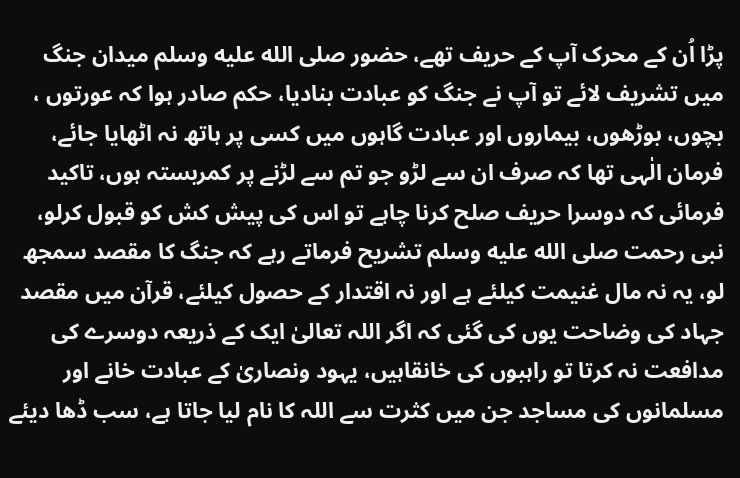پڑا اُن کے محرک آپ کے حریف تھے، حضور صلى الله عليه وسلم میدان جنگ میں تشریف لائے تو آپ نے جنگ کو عبادت بنادیا، حکم صادر ہوا کہ عورتوں ، بچوں، بوڑھوں، بیماروں اور عبادت گاہوں میں کسی پر ہاتھ نہ اٹھایا جائے، فرمان الٰہی تھا کہ صرف ان سے لڑو جو تم سے لڑنے پر کمربستہ ہوں، تاکید فرمائی کہ دوسرا حریف صلح کرنا چاہے تو اس کی پیش کش کو قبول کرلو، نبی رحمت صلى الله عليه وسلم تشریح فرماتے رہے کہ جنگ کا مقصد سمجھ لو، یہ نہ مال غنیمت کیلئے ہے اور نہ اقتدار کے حصول کیلئے، قرآن میں مقصد جہاد کی وضاحت یوں کی گئی کہ اگر اللہ تعالیٰ ایک کے ذریعہ دوسرے کی مدافعت نہ کرتا تو راہبوں کی خانقاہیں، یہود ونصاریٰ کے عبادت خانے اور مسلمانوں کی مساجد جن میں کثرت سے اللہ کا نام لیا جاتا ہے، سب ڈھا دیئے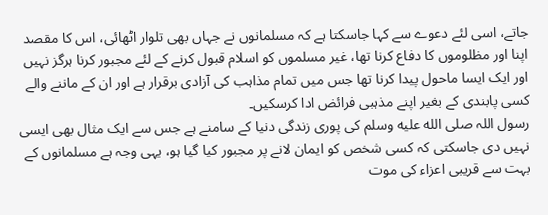جاتے، اسی لئے دعوے سے کہا جاسکتا ہے کہ مسلمانوں نے جہاں بھی تلوار اٹھائی، اس کا مقصد اپنا اور مظلوموں کا دفاع کرنا تھا، غیر مسلموں کو اسلام قبول کرنے کے لئے مجبور کرنا ہرگز نہیں اور ایک ایسا ماحول پیدا کرنا تھا جس میں تمام مذاہب کی آزادی برقرار ہے اور ان کے ماننے والے کسی پابندی کے بغیر اپنے مذہبی فرائض ادا کرسکیں۔
رسول اللہ صلى الله عليه وسلم کی پوری زندگی دنیا کے سامنے ہے جس سے ایک مثال بھی ایسی نہیں دی جاسکتی کہ کسی شخص کو ایمان لانے پر مجبور کیا گیا ہو، یہی وجہ ہے مسلمانوں کے بہت سے قریبی اعزاء کی موت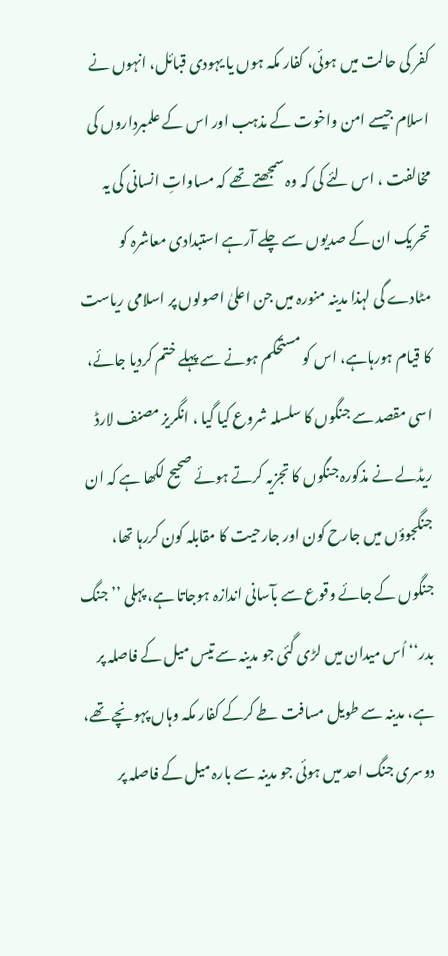کفر کی حالت میں ہوئی، کفار مکہ ہوں یا یہودی قبائل، انہوں نے اسلام جیسے امن واخوت کے مذہب اور اس کے علمبرداروں کی مخالفت ، اس لئے کی کہ وہ سمجھتے تھے کہ مساواتِ انسانی کی یہ تحریک ان کے صدیوں سے چلے آرہے استبدادی معاشرہ کو مٹادے گی لہذا مدینہ منورہ میں جن اعلیٰ اصولوں پر اسلامی ریاست کا قیام ہورہاہے، اس کو مستحکم ہونے سے پہلے ختم کردیا جائے، اسی مقصد سے جنگوں کا سلسلہ شروع کیا گیا ، انگریز مصنف لارڈ ریڈلے نے مذکورہ جنگوں کا تجزیہ کرتے ہوئے صحیح لکھا ہے کہ ان جنگجوؤں میں جارح کون اور جارحیت کا مقابلہ کون کررہا تھا، جنگوں کے جائے وقوع سے بآسانی اندازہ ہوجاتا ہے، پہلی ’’جنگ بدر‘‘ اُس میدان میں لڑی گئی جو مدینہ سے تیس میل کے فاصلہ پر ہے، مدینہ سے طویل مسافت طے کرکے کفار مکہ وہاں پہونچے تھے، دوسری جنگ احد میں ہوئی جو مدینہ سے بارہ میل کے فاصلہ پر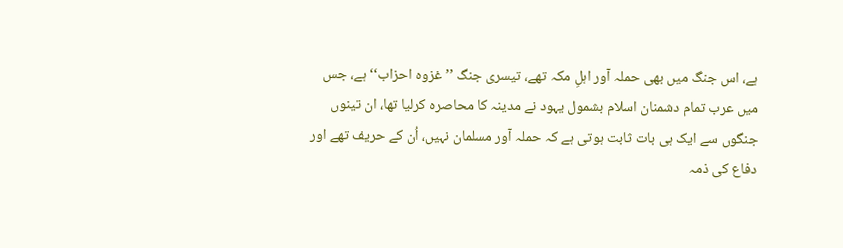ہے، اس جنگ میں بھی حملہ آور اہلِ مکہ تھے، تیسری جنگ ’’غزوہ احزاب‘‘ ہے، جس میں عرب تمام دشمنان اسلام بشمول یہود نے مدینہ کا محاصرہ کرلیا تھا، ان تینوں جنگوں سے ایک ہی بات ثابت ہوتی ہے کہ حملہ آور مسلمان نہیں، اُن کے حریف تھے اور دفاع کی ذمہ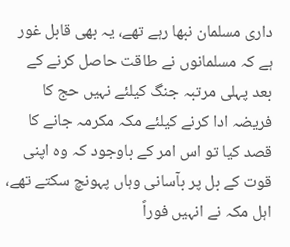داری مسلمان نبھا رہے تھے، یہ بھی قابل غور ہے کہ مسلمانوں نے طاقت حاصل کرنے کے بعد پہلی مرتبہ جنگ کیلئے نہیں حج کا فریضہ ادا کرنے کیلئے مکہ مکرمہ جانے کا قصد کیا تو اس امر کے باوجود کہ وہ اپنی قوت کے بل پر بآسانی وہاں پہونچ سکتے تھے، اہل مکہ نے انہیں فوراً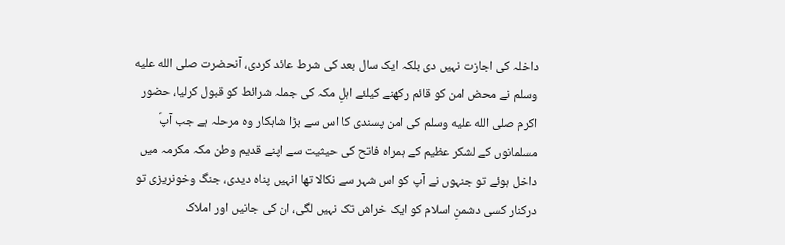داخلہ کی اجازت نہیں دی بلکہ ایک سال بعد کی شرط عائد کردی، آنحضرت صلى الله عليه وسلم نے محض امن کو قائم رکھنے کیلئے اہلِ مکہ کی جملہ شرائط کو قبول کرلیا، حضور اکرم صلى الله عليه وسلم کی امن پسندی کا اس سے بڑا شاہکار وہ مرحلہ ہے جب آپؐ مسلمانوں کے لشکر عظیم کے ہمراہ فاتح کی حیثیت سے اپنے قدیم وطن مکہ مکرمہ میں داخل ہوئے تو جنہوں نے آپ کو اس شہر سے نکالا تھا انہیں پناہ دیدی، جنگ وخونریزی تو درکنار کسی دشمنِ اسلام کو ایک خراش تک نہیں لگی، ان کی جانیں اور املاک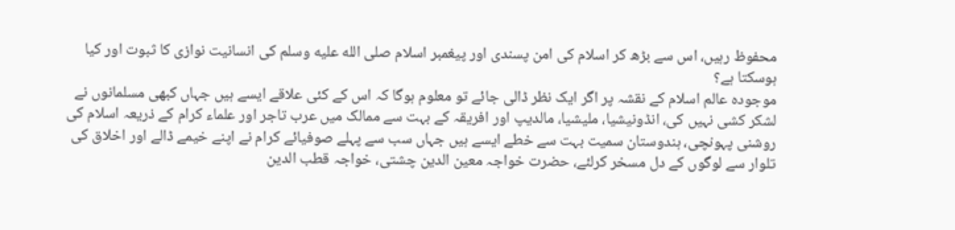محفوظ رہیں، اس سے بڑھ کر اسلام کی امن پسندی اور پیغمبر اسلام صلى الله عليه وسلم کی انسانیت نوازی کا ثبوت اور کیا ہوسکتا ہے؟
موجودہ عالم اسلام کے نقشہ پر اگر ایک نظر ڈالی جائے تو معلوم ہوگا کہ اس کے کئی علاقے ایسے ہیں جہاں کبھی مسلمانوں نے لشکر کشی نہیں کی، انڈونیشیا، ملیشیا، مالدیپ اور افریقہ کے بہت سے ممالک میں عرب تاجر اور علماء کرام کے ذریعہ اسلام کی روشنی پہونچی، ہندوستان سمیت بہت سے خطے ایسے ہیں جہاں سب سے پہلے صوفیائے کرام نے اپنے خیمے ڈالے اور اخلاق کی تلوار سے لوگوں کے دل مسخر کرلئے، حضرت خواجہ معین الدین چشتی، خواجہ قطب الدین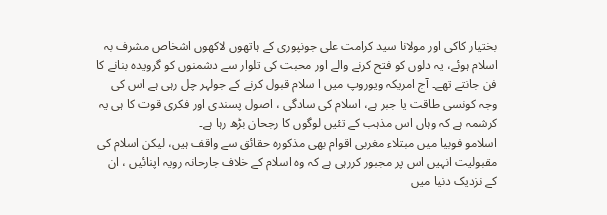بختیار کاکی اور مولانا سید کرامت علی جونپوری کے ہاتھوں لاکھوں اشخاص مشرف بہ اسلام ہوئے، یہ دلوں کو فتح کرنے والے اور محبت کی تلوار سے دشمنوں کو گرویدہ بنانے کا فن جانتے تھے۔ آج امریکہ ویوروپ میں ا سلام قبول کرنے کے جولہر چل رہی ہے اس کی وجہ کونسی طاقت یا جبر ہے، اسلام کی سادگی ، اصول پسندی اور فکری قوت کا ہی یہ کرشمہ ہے کہ وہاں اس مذہب کے تئیں لوگوں کا رجحان بڑھ رہا ہے۔
اسلامو فوبیا میں مبتلاء مغربی اقوام بھی مذکورہ حقائق سے واقف ہیں، لیکن اسلام کی مقبولیت انہیں اس پر مجبور کررہی ہے کہ وہ اسلام کے خلاف جارحانہ رویہ اپنائیں ، ان کے نزدیک دنیا میں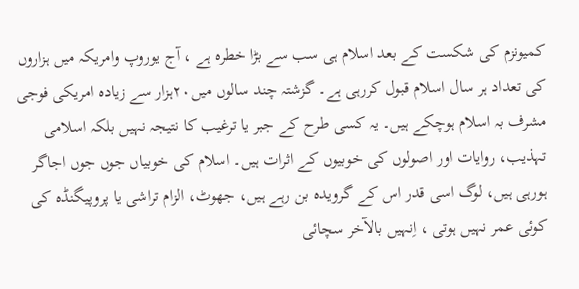کمیونزم کی شکست کے بعد اسلام ہی سب سے بڑا خطرہ ہے ، آج یوروپ وامریکہ میں ہزاروں کی تعداد ہر سال اسلام قبول کررہی ہے۔ گزشتہ چند سالوں میں۲۰ہزار سے زیادہ امریکی فوجی مشرف بہ اسلام ہوچکے ہیں۔ یہ کسی طرح کے جبر یا ترغیب کا نتیجہ نہیں بلکہ اسلامی تہذیب، روایات اور اصولوں کی خوبیوں کے اثرات ہیں۔ اسلام کی خوبیاں جوں جوں اجاگر ہورہی ہیں، لوگ اسی قدر اس کے گرویدہ بن رہے ہیں، جھوٹ، الزام تراشی یا پروپیگنڈہ کی کوئی عمر نہیں ہوتی ، اِنہیں بالآخر سچائی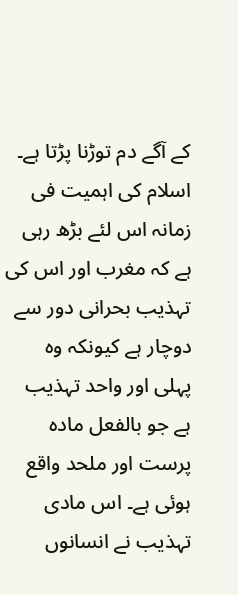کے آگے دم توڑنا پڑتا ہے۔ اسلام کی اہمیت فی زمانہ اس لئے بڑھ رہی ہے کہ مغرب اور اس کی تہذیب بحرانی دور سے دوچار ہے کیونکہ وہ پہلی اور واحد تہذیب ہے جو بالفعل مادہ پرست اور ملحد واقع ہوئی ہے۔ اس مادی تہذیب نے انسانوں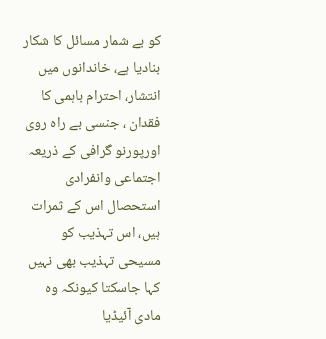کو بے شمار مسائل کا شکار بنادیا ہے، خاندانوں میں انتشار، احترام باہمی کا فقدان ، جنسی بے راہ روی اورپورنو گرافی کے ذریعہ اجتماعی وانفرادی استحصال اس کے ثمرات ہیں، اس تہذیب کو مسیحی تہذیب بھی نہیں کہا جاسکتا کیونکہ وہ مادی آئیڈیا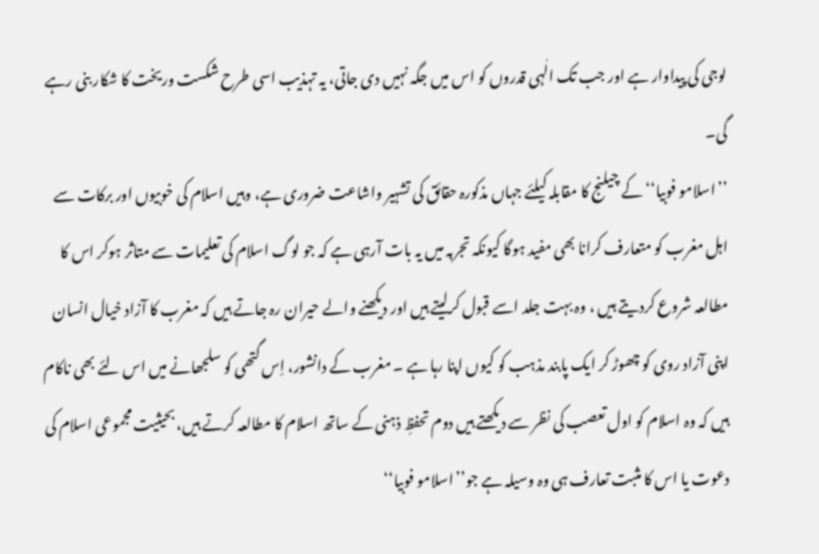لوجی کی پیداوار ہے اور جب تک الٰہی قدروں کو اس میں جگہ نہیں دی جاتی، یہ تہذیب اسی طرح شکست وریخت کا شکار بنی رہے گی۔
’’اسلامو فوبیا‘‘ کے چیلنج کا مقابلہ کیلئے جہاں مذکورہ حقائق کی تشہیر واشاعت ضروری ہے، وہیں اسلام کی خوبیوں اور برکات سے اہل مغرب کو متعارف کرانا بھی مفید ہوگا کیونکہ تجربہ میں یہ بات آرہی ہے کہ جو لوگ اسلام کی تعلیمات سے متاثر ہوکر اس کا مطالعہ شروع کردیتے ہیں ، وہ بہت جلد اسے قبول کرلیتے ہیں اور دیکھنے والے حیران رہ جاتے ہیں کہ مغرب کا آزاد خیال انسان اپنی آزاد روی کو چھوڑ کر ایک پابند مذہب کو کیوں اپنا رہا ہے ۔ مغرب کے دانشور، اِس گتھی کو سلجھانے میں اس لئے بھی ناکام ہیں کہ وہ اسلام کو اول تعصب کی نظر سے دیکھتے ہیں دوم تحفظِ ذہنی کے ساتھ اسلام کا مطالعہ کرتے ہیں، بحیثیت مجموعی اسلام کی دعوت یا اس کا مثبت تعارف ہی وہ وسیلہ ہے جو’’اسلامو فوبیا‘‘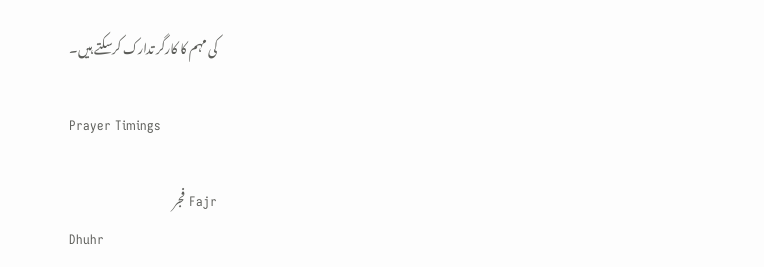کی مہم کا کارگر تدارک کرسکتے ہیں۔

Prayer Timings

Fajr فجر
Dhuhr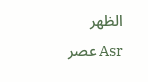الظهر
Asr عصر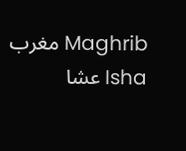Maghrib مغرب
Isha عشا